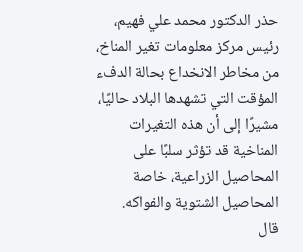حذر الدكتور محمد علي فهيم، رئيس مركز معلومات تغير المناخ، من مخاطر الانخداع بحالة الدفء المؤقت التي تشهدها البلاد حاليًا، مشيرًا إلى أن هذه التغيرات المناخية قد تؤثر سلبًا على المحاصيل الزراعية، خاصة المحاصيل الشتوية والفواكه.
قال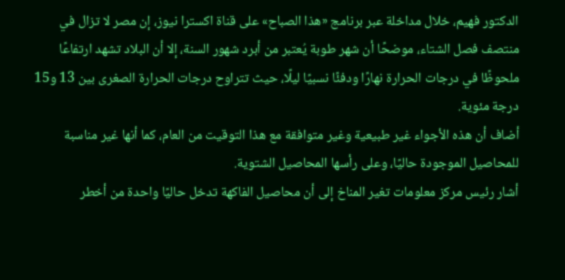الدكتور فهيم، خلال مداخلة عبر برنامج «هذا الصباح» على قناة اكسترا نيوز، إن مصر لا تزال في منتصف فصل الشتاء، موضحًا أن شهر طوبة يُعتبر من أبرد شهور السنة، إلا أن البلاد تشهد ارتفاعًا ملحوظًا في درجات الحرارة نهارًا ودفئًا نسبيًا ليلًا، حيث تتراوح درجات الحرارة الصغرى بين 13 و15 درجة مئوية.
أضاف أن هذه الأجواء غير طبيعية وغير متوافقة مع هذا التوقيت من العام، كما أنها غير مناسبة للمحاصيل الموجودة حاليًا، وعلى رأسها المحاصيل الشتوية.
أشار رئيس مركز معلومات تغير المناخ إلى أن محاصيل الفاكهة تدخل حاليًا واحدة من أخطر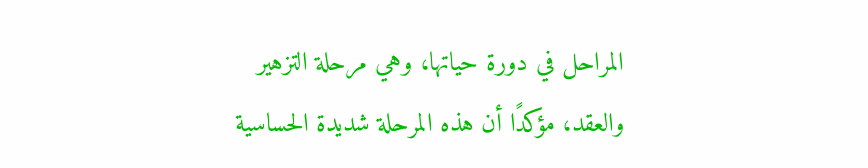المراحل في دورة حياتها، وهي مرحلة التزهير والعقد، مؤكدًا أن هذه المرحلة شديدة الحساسية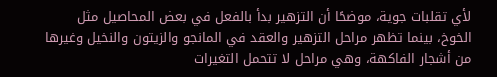لأي تقلبات جوية، موضحًا أن التزهير بدأ بالفعل في بعض المحاصيل مثل الخوخ، بينما تظهر مراحل التزهير والعقد في المانجو والزيتون والنخيل وغيرها من أشجار الفاكهة، وهي مراحل لا تتحمل التغيرات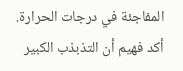المفاجئة في درجات الحرارة.
أكد فهيم أن التذبذب الكبير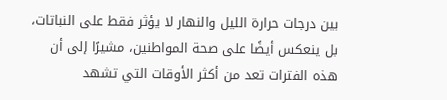بين درجات حرارة الليل والنهار لا يؤثر فقط على النباتات، بل ينعكس أيضًا على صحة المواطنين، مشيرًا إلى أن هذه الفترات تعد من أكثر الأوقات التي تشهد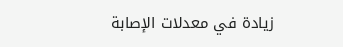زيادة في معدلات الإصابة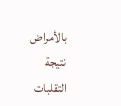بالأمراض نتيجة التقلبات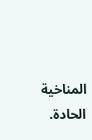المناخية الحادة.